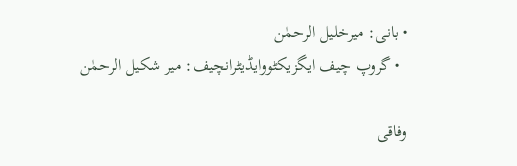• بانی: میرخلیل الرحمٰن
  • گروپ چیف ایگزیکٹووایڈیٹرانچیف: میر شکیل الرحمٰن

وفاقی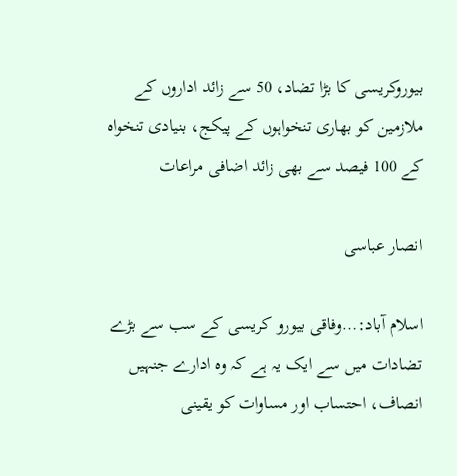بیوروکریسی کا بڑا تضاد، 50 سے زائد اداروں کے ملازمین کو بھاری تنخواہوں کے پیکج، بنیادی تنخواہ کے 100 فیصد سے بھی زائد اضافی مراعات

انصار عباسی

اسلام آباد:…وفاقی بیورو کریسی کے سب سے بڑے تضادات میں سے ایک یہ ہے کہ وہ ادارے جنہیں انصاف، احتساب اور مساوات کو یقینی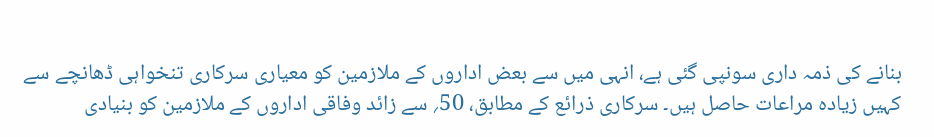بنانے کی ذمہ داری سونپی گئی ہے، انہی میں سے بعض اداروں کے ملازمین کو معیاری سرکاری تنخواہی ڈھانچے سے کہیں زیادہ مراعات حاصل ہیں۔ سرکاری ذرائع کے مطابق، 50؍ سے زائد وفاقی اداروں کے ملازمین کو بنیادی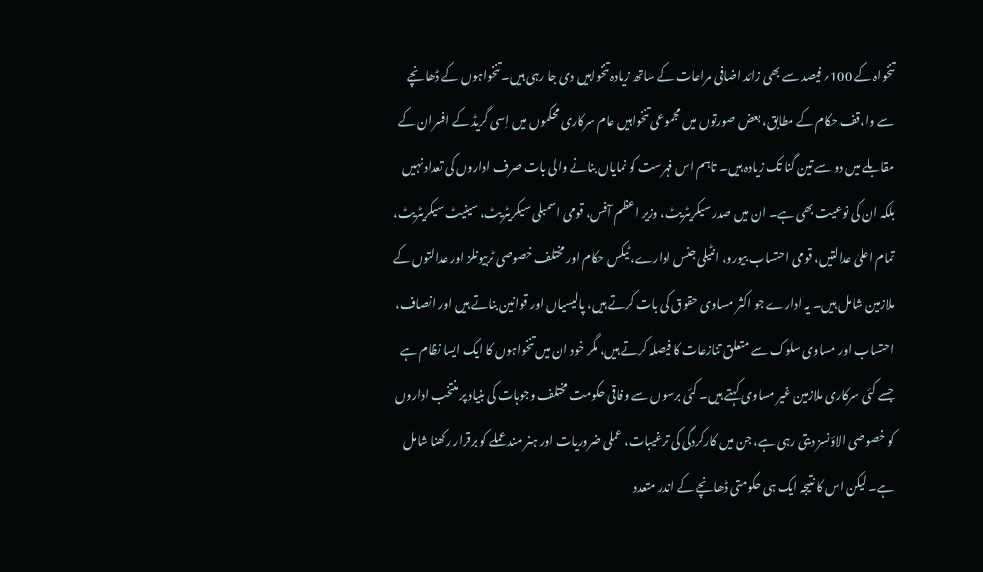تنخواہ کے 100؍ فیصد سے بھی زائد اضافی مراعات کے ساتھ زیادہ تنخواہیں دی جا رہی ہیں۔ تنخواہوں کے ڈھانچے سے وا،قف حکام کے مطابق، بعض صورتوں میں مجموعی تنخواہیں عام سرکاری محکموں میں اِسی گریڈ کے افسران کے مقابلے میں دو سے تین گنا تک زیادہ ہیں۔ تاہم اس فہرست کو نمایاں بنانے والی بات صرف اداروں کی تعداد نہیں بلکہ ان کی نوعیت بھی ہے۔ ان میں صدر سیکریٹریٹ، وزیر اعظم آفس، قومی اسمبلی سیکریٹریٹ، سینیٹ سیکریٹریٹ، تمام اعلیٰ عدالتیں، قومی احتساب بیورو، انٹیلی جنس ادارے، ٹیکس حکام اور مختلف خصوصی ٹربیونلز اور عدالتوں کے ملازمین شامل ہیں۔ یہ ادارے جو اکثر مساوی حقوق کی بات کرتے ہیں، پالیسیاں اور قوانین بناتے ہیں اور انصاف، احتساب اور مساوی سلوک سے متعلق تنازعات کا فیصلہ کرتے ہیں، مگر خود ان میں تنخواہوں کا ایک ایسا نظام ہے جسے کئی سرکاری ملازمین غیر مساوی کہتے ہیں۔ کئی برسوں سے وفاقی حکومت مختلف وجوہات کی بنیاد پر منتخب اداروں کو خصوصی الاؤنسز دیتی رہی ہے، جن میں کارکردگی کی ترغیبات، عملی ضروریات اور ہنر مند عملے کو برقرار رکھنا شامل ہے۔ لیکن اس کا نتیجہ ایک ہی حکومتی ڈھانچے کے اندر متعدد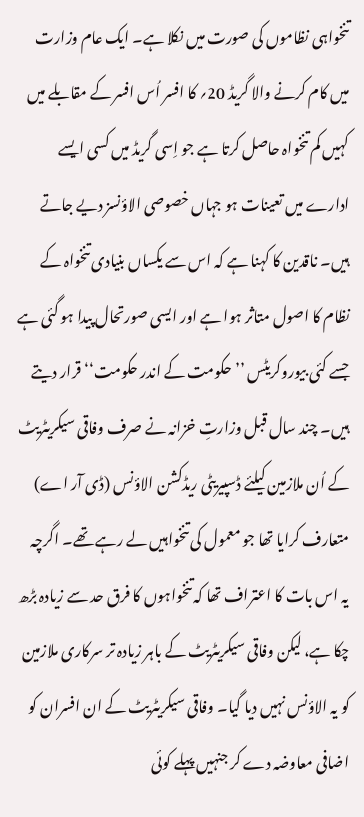تنخواہی نظاموں کی صورت میں نکلا ہے۔ ایک عام وزارت میں کام کرنے والا گریڈ 20؍ کا افسر اُس افسر کے مقابلے میں کہیں کم تنخواہ حاصل کرتا ہے جو اِسی گریڈ میں کسی ایسے ادارے میں تعینات ہو جہاں خصوصی الاؤنسز دیے جاتے ہیں۔ ناقدین کا کہنا ہے کہ اس سے یکساں بنیادی تنخواہ کے نظام کا اصول متاثر ہوا ہے اور ایسی صورتحال پیدا ہو گئی ہے جسے کئی بیوروکریٹس ’’حکومت کے اندر حکومت‘‘ قرار دیتے ہیں۔ چند سال قبل وزارتِ خزانہ نے صرف وفاقی سیکریٹریٹ کے اُن ملازمین کیلئے ڈسپیریٹی ریڈکشن الاؤنس (ڈی آر اے) متعارف کرایا تھا جو معمول کی تنخواہیں لے رہے تھے۔ اگرچہ یہ اس بات کا اعتراف تھا کہ تنخواہوں کا فرق حد سے زیادہ بڑھ چکا ہے، لیکن وفاقی سیکریٹریٹ کے باہر زیادہ تر سرکاری ملازمین کو یہ الاؤنس نہیں دیا گیا۔ وفاقی سیکریٹریٹ کے ان افسران کو اضافی معاوضہ دے کر جنہیں پہلے کوئی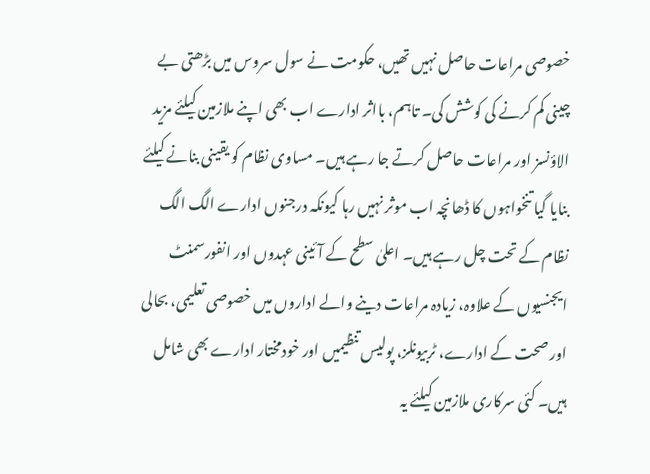خصوصی مراعات حاصل نہیں تھیں، حکومت نے سول سروس میں بڑھتی بے چینی کم کرنے کی کوشش کی۔ تاہم، بااثر ادارے اب بھی اپنے ملازمین کیلئے مزید الاؤنسز اور مراعات حاصل کرتے جا رہے ہیں۔ مساوی نظام کو یقینی بنانے کیلئے بنایا گیا تنخواہوں کا ڈھانچہ اب موثر نہیں رہا کیونکہ درجنوں ادارے الگ الگ نظام کے تحت چل رہے ہیں۔ اعلیٰ سطح کے آئینی عہدوں اور انفورسمنٹ ایجنسیوں کے علاوہ، زیادہ مراعات دینے والے اداروں میں خصوصی تعلیمی، بحالی اور صحت کے ادارے، ٹربیونلز، پولیس تنظیمیں اور خودمختار ادارے بھی شامل ہیں۔ کئی سرکاری ملازمین کیلئے یہ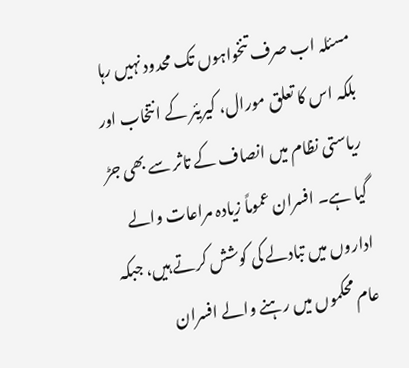مسئلہ اب صرف تنخواہوں تک محدود نہیں رہا بلکہ اس کا تعلق مورال، کیریئر کے انتخاب اور ریاستی نظام میں انصاف کے تاثر سے بھی جڑ گیا ہے۔ افسران عموماً زیادہ مراعات والے اداروں میں تبادلے کی کوشش کرتے ہیں، جبکہ عام محکموں میں رہنے والے افسران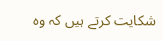شکایت کرتے ہیں کہ وہ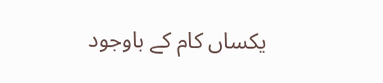یکساں کام کے باوجود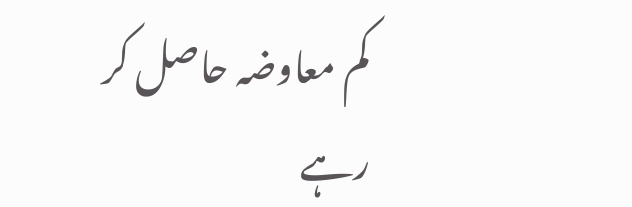کم معاوضہ حاصل کر رہے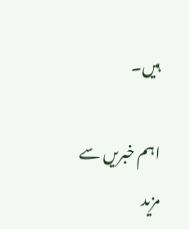ہیں۔

اہم خبریں سے مزید